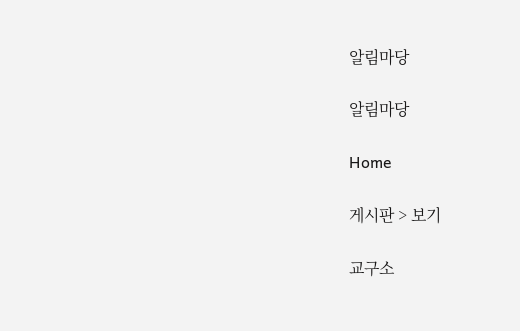알림마당

알림마당

Home

게시판 > 보기

교구소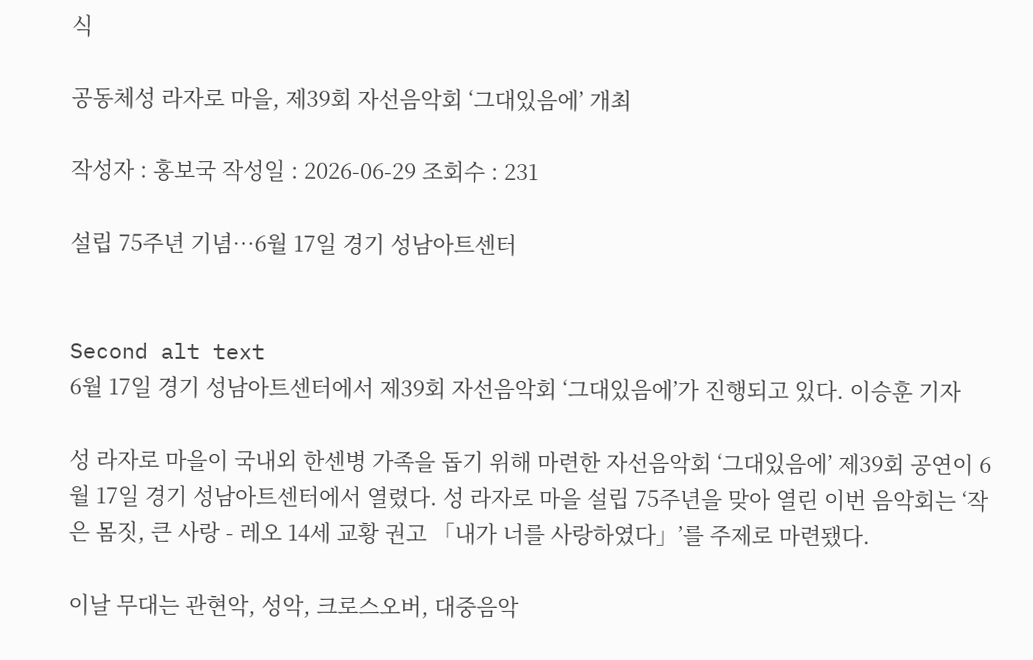식

공동체성 라자로 마을, 제39회 자선음악회 ‘그대있음에’ 개최

작성자 : 홍보국 작성일 : 2026-06-29 조회수 : 231

설립 75주년 기념…6월 17일 경기 성남아트센터


Second alt text
6월 17일 경기 성남아트센터에서 제39회 자선음악회 ‘그대있음에’가 진행되고 있다. 이승훈 기자

성 라자로 마을이 국내외 한센병 가족을 돕기 위해 마련한 자선음악회 ‘그대있음에’ 제39회 공연이 6월 17일 경기 성남아트센터에서 열렸다. 성 라자로 마을 설립 75주년을 맞아 열린 이번 음악회는 ‘작은 몸짓, 큰 사랑 - 레오 14세 교황 권고 「내가 너를 사랑하였다」’를 주제로 마련됐다.

이날 무대는 관현악, 성악, 크로스오버, 대중음악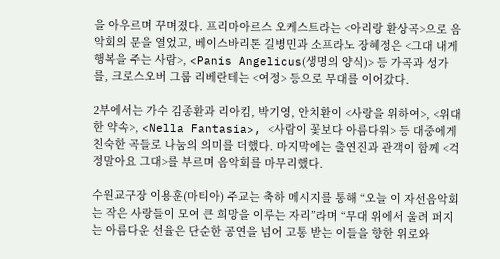을 아우르며 꾸며졌다. 프리마아르스 오케스트라는 <아리랑 환상곡>으로 음악회의 문을 열었고, 베이스바리톤 길병민과 소프라노 장혜정은 <그대 내게 행복을 주는 사람>, <Panis Angelicus(생명의 양식)> 등 가곡과 성가를, 크로스오버 그룹 리베란테는 <여정> 등으로 무대를 이어갔다.

2부에서는 가수 김종환과 리아킴, 박기영, 안치환이 <사랑을 위하여>, <위대한 약속>, <Nella Fantasia>, <사람이 꽃보다 아름다워> 등 대중에게 친숙한 곡들로 나눔의 의미를 더했다. 마지막에는 출연진과 관객이 함께 <걱정말아요 그대>를 부르며 음악회를 마무리했다.

수원교구장 이용훈(마티아) 주교는 축하 메시지를 통해 “오늘 이 자선음악회는 작은 사랑들이 모여 큰 희망을 이루는 자리”라며 “무대 위에서 울려 퍼지는 아름다운 선율은 단순한 공연을 넘어 고통 받는 이들을 향한 위로와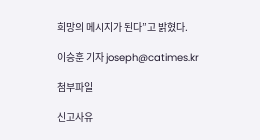희망의 메시지가 된다”고 밝혔다.

이승훈 기자 joseph@catimes.kr

첨부파일

신고사유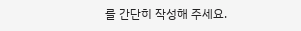를 간단히 작성해 주세요.